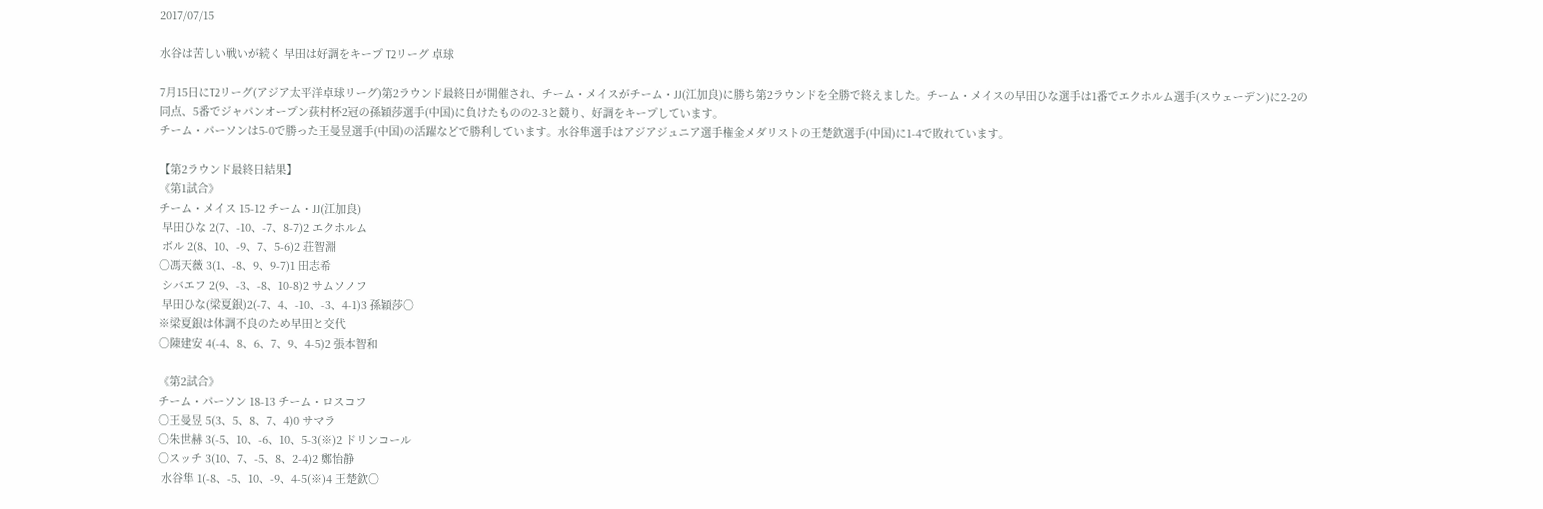2017/07/15

水谷は苦しい戦いが続く 早田は好調をキープ T2リーグ 卓球

7月15日にT2リーグ(アジア太平洋卓球リーグ)第2ラウンド最終日が開催され、チーム・メイスがチーム・JJ(江加良)に勝ち第2ラウンドを全勝で終えました。チーム・メイスの早田ひな選手は1番でエクホルム選手(スウェーデン)に2-2の同点、5番でジャパンオープン荻村杯2冠の孫穎莎選手(中国)に負けたものの2-3と競り、好調をキープしています。
チーム・パーソンは5-0で勝った王曼昱選手(中国)の活躍などで勝利しています。水谷隼選手はアジアジュニア選手権金メダリストの王楚欽選手(中国)に1-4で敗れています。

【第2ラウンド最終日結果】
《第1試合》
チーム・メイス 15-12 チーム・JJ(江加良)
 早田ひな 2(7、-10、-7、8-7)2 エクホルム
 ボル 2(8、10、-9、7、5-6)2 荘智淵
○馮天薇 3(1、-8、9、9-7)1 田志希
 シバエフ 2(9、-3、-8、10-8)2 サムソノフ
 早田ひな(梁夏銀)2(-7、4、-10、-3、4-1)3 孫穎莎○
※梁夏銀は体調不良のため早田と交代
○陳建安 4(-4、8、6、7、9、4-5)2 張本智和

《第2試合》
チーム・パーソン 18-13 チーム・ロスコフ
○王曼昱 5(3、5、8、7、4)0 サマラ
○朱世赫 3(-5、10、-6、10、5-3(※)2 ドリンコール
○スッチ 3(10、7、-5、8、2-4)2 鄭怡静
 水谷隼 1(-8、-5、10、-9、4-5(※)4 王楚欽○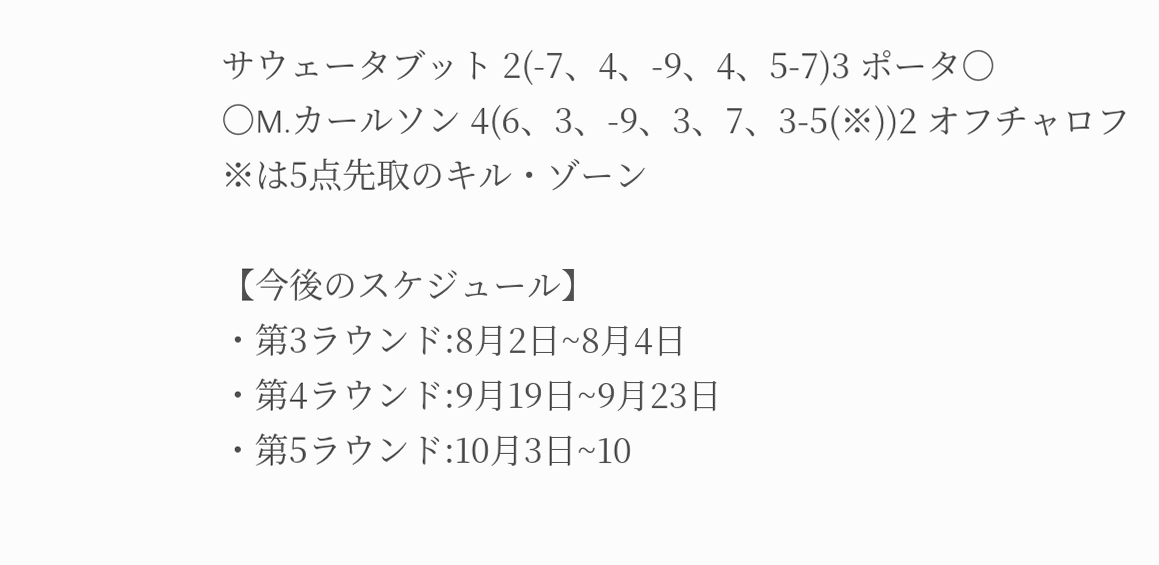サウェータブット 2(-7、4、-9、4、5-7)3 ポータ○
○M.カールソン 4(6、3、-9、3、7、3-5(※))2 オフチャロフ
※は5点先取のキル・ゾーン

【今後のスケジュール】
・第3ラウンド:8月2日~8月4日
・第4ラウンド:9月19日~9月23日
・第5ラウンド:10月3日~10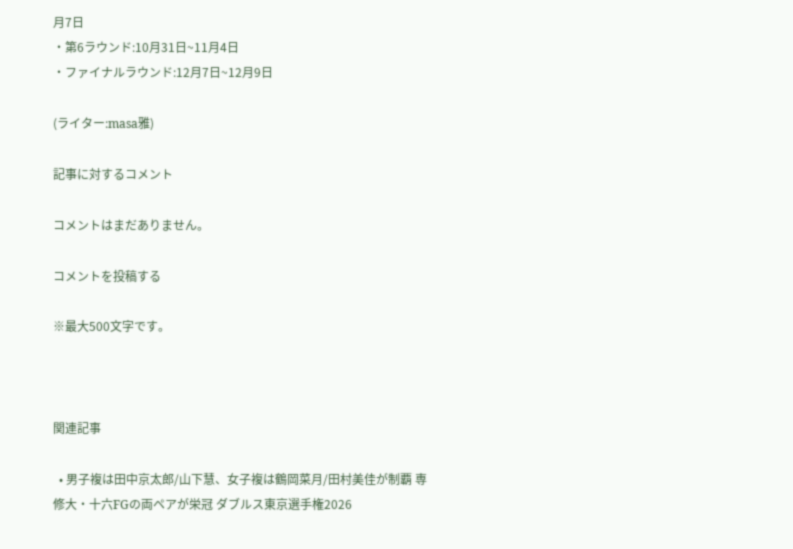月7日
・第6ラウンド:10月31日~11月4日
・ファイナルラウンド:12月7日~12月9日

(ライター:masa雅)

記事に対するコメント

コメントはまだありません。

コメントを投稿する

※最大500文字です。



関連記事

  • 男子複は田中京太郎/山下慧、女子複は鶴岡菜月/田村美佳が制覇 専修大・十六FGの両ペアが栄冠 ダブルス東京選手権2026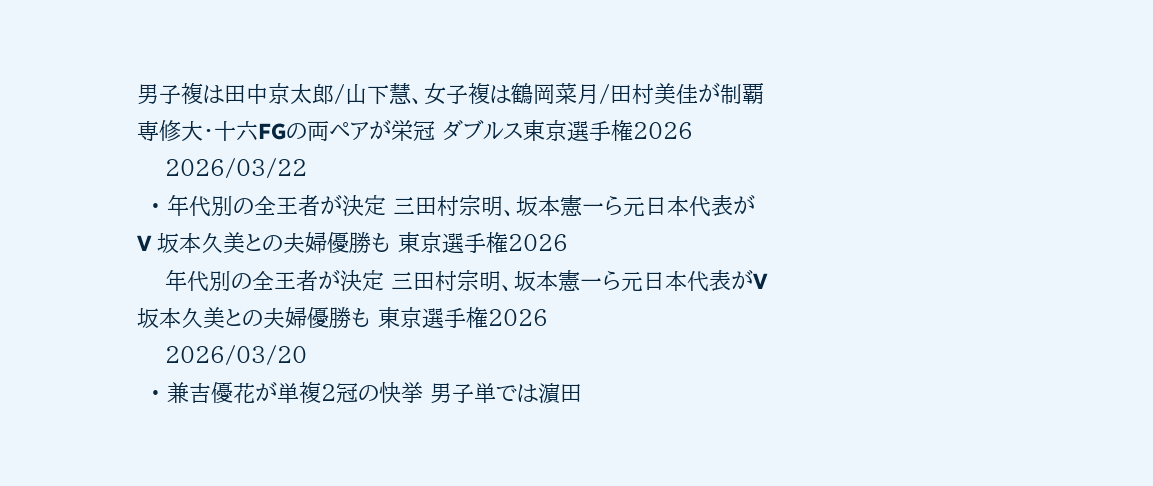男子複は田中京太郎/山下慧、女子複は鶴岡菜月/田村美佳が制覇 専修大・十六FGの両ペアが栄冠 ダブルス東京選手権2026
    2026/03/22
  • 年代別の全王者が決定 三田村宗明、坂本憲一ら元日本代表がV 坂本久美との夫婦優勝も 東京選手権2026
    年代別の全王者が決定 三田村宗明、坂本憲一ら元日本代表がV 坂本久美との夫婦優勝も 東京選手権2026
    2026/03/20
  • 兼吉優花が単複2冠の快挙 男子単では濵田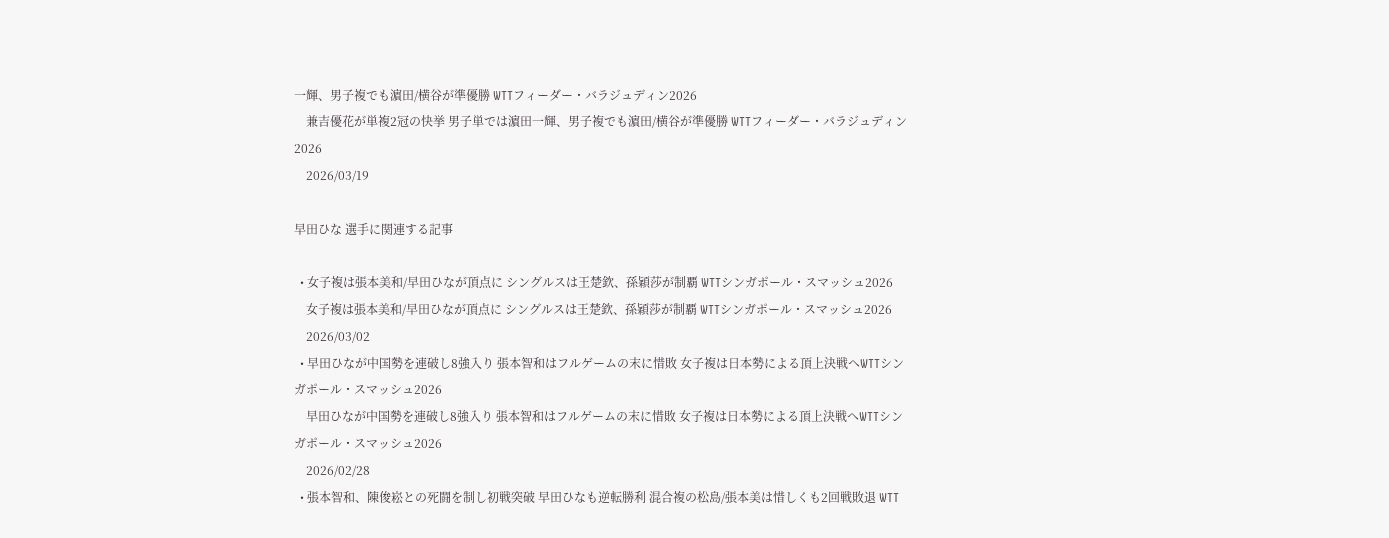一輝、男子複でも濵田/横谷が準優勝 WTTフィーダー・バラジュディン2026
    兼吉優花が単複2冠の快挙 男子単では濵田一輝、男子複でも濵田/横谷が準優勝 WTTフィーダー・バラジュディン2026
    2026/03/19

早田ひな 選手に関連する記事

  • 女子複は張本美和/早田ひなが頂点に シングルスは王楚欽、孫穎莎が制覇 WTTシンガポール・スマッシュ2026
    女子複は張本美和/早田ひなが頂点に シングルスは王楚欽、孫穎莎が制覇 WTTシンガポール・スマッシュ2026
    2026/03/02
  • 早田ひなが中国勢を連破し8強入り 張本智和はフルゲームの末に惜敗 女子複は日本勢による頂上決戦へWTTシンガポール・スマッシュ2026
    早田ひなが中国勢を連破し8強入り 張本智和はフルゲームの末に惜敗 女子複は日本勢による頂上決戦へWTTシンガポール・スマッシュ2026
    2026/02/28
  • 張本智和、陳俊崧との死闘を制し初戦突破 早田ひなも逆転勝利 混合複の松島/張本美は惜しくも2回戦敗退 WTT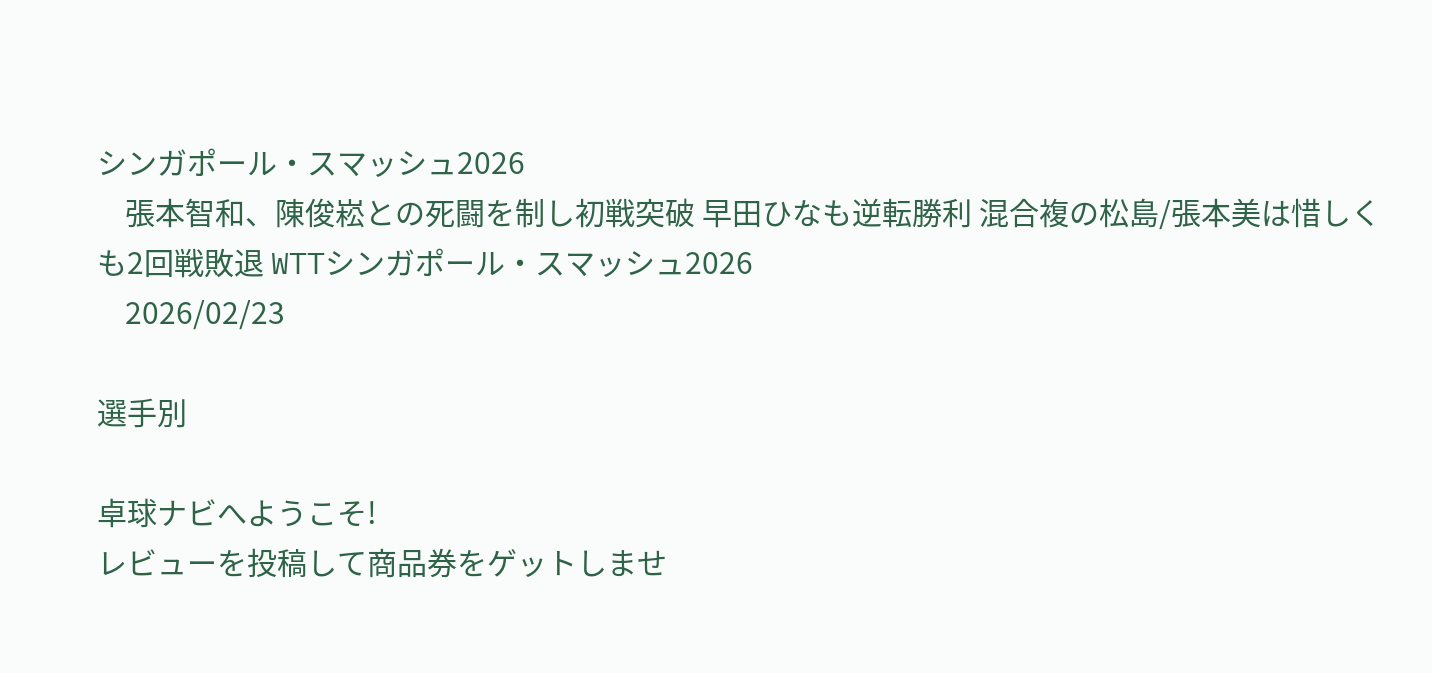シンガポール・スマッシュ2026
    張本智和、陳俊崧との死闘を制し初戦突破 早田ひなも逆転勝利 混合複の松島/張本美は惜しくも2回戦敗退 WTTシンガポール・スマッシュ2026
    2026/02/23

選手別

卓球ナビへようこそ!
レビューを投稿して商品券をゲットしませ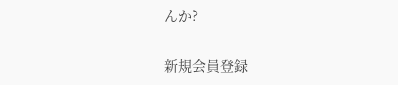んか?

新規会員登録